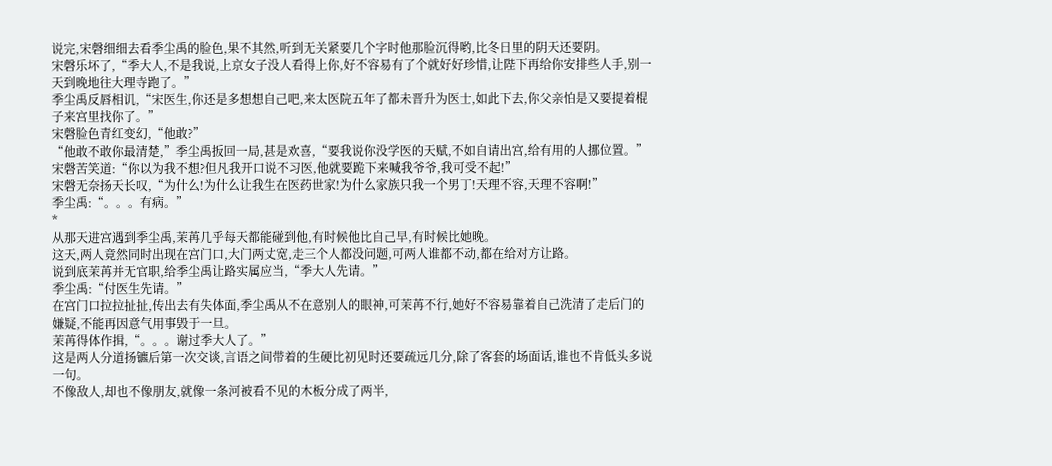说完,宋磬细细去看季尘禹的脸色,果不其然,听到无关紧要几个字时他那脸沉得哟,比冬日里的阴天还要阴。
宋磬乐坏了,“季大人,不是我说,上京女子没人看得上你,好不容易有了个就好好珍惜,让陛下再给你安排些人手,别一天到晚地往大理寺跑了。”
季尘禹反唇相讥,“宋医生,你还是多想想自己吧,来太医院五年了都未晋升为医士,如此下去,你父亲怕是又要提着棍子来宫里找你了。”
宋磬脸色青红变幻,“他敢?”
“他敢不敢你最清楚,”季尘禹扳回一局,甚是欢喜,“要我说你没学医的天赋,不如自请出宫,给有用的人挪位置。”
宋磬苦笑道:“你以为我不想?但凡我开口说不习医,他就要跪下来喊我爷爷,我可受不起!”
宋磬无奈扬天长叹,“为什么!为什么让我生在医药世家!为什么家族只我一个男丁!天理不容,天理不容啊!”
季尘禹:“。。。有病。”
*
从那天进宫遇到季尘禹,茉苒几乎每天都能碰到他,有时候他比自己早,有时候比她晚。
这天,两人竟然同时出现在宫门口,大门两丈宽,走三个人都没问题,可两人谁都不动,都在给对方让路。
说到底茉苒并无官职,给季尘禹让路实属应当,“季大人先请。”
季尘禹:“付医生先请。”
在宫门口拉拉扯扯,传出去有失体面,季尘禹从不在意别人的眼神,可茉苒不行,她好不容易靠着自己洗清了走后门的嫌疑,不能再因意气用事毁于一旦。
茉苒得体作揖,“。。。谢过季大人了。”
这是两人分道扬镳后第一次交谈,言语之间带着的生硬比初见时还要疏远几分,除了客套的场面话,谁也不肯低头多说一句。
不像敌人,却也不像朋友,就像一条河被看不见的木板分成了两半,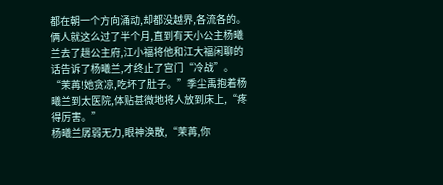都在朝一个方向涌动,却都没越界,各流各的。
俩人就这么过了半个月,直到有天小公主杨曦兰去了趟公主府,江小福将他和江大福闲聊的话告诉了杨曦兰,才终止了宫门“冷战”。
“茉苒!她贪凉,吃坏了肚子。”季尘禹抱着杨曦兰到太医院,体贴甚微地将人放到床上,“疼得厉害。”
杨曦兰孱弱无力,眼神涣散,“茉苒,你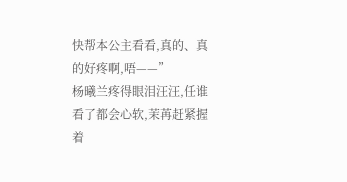快帮本公主看看,真的、真的好疼啊,唔——”
杨曦兰疼得眼泪汪汪,任谁看了都会心软,茉苒赶紧握着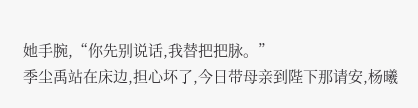她手腕,“你先别说话,我替把把脉。”
季尘禹站在床边,担心坏了,今日带母亲到陛下那请安,杨曦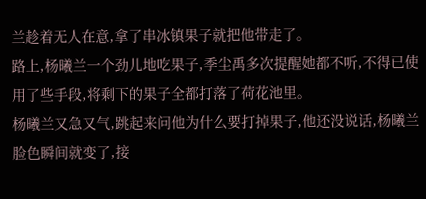兰趁着无人在意,拿了串冰镇果子就把他带走了。
路上,杨曦兰一个劲儿地吃果子,季尘禹多次提醒她都不听,不得已使用了些手段,将剩下的果子全都打落了荷花池里。
杨曦兰又急又气,跳起来问他为什么要打掉果子,他还没说话,杨曦兰脸色瞬间就变了,接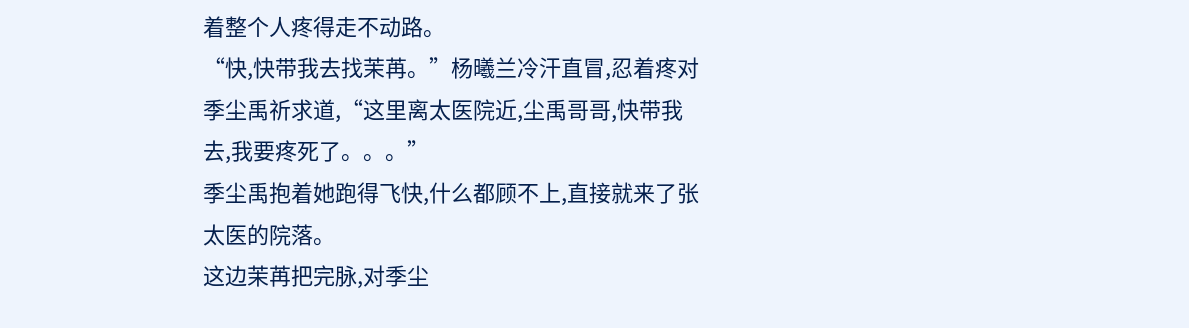着整个人疼得走不动路。
“快,快带我去找茉苒。”杨曦兰冷汗直冒,忍着疼对季尘禹祈求道,“这里离太医院近,尘禹哥哥,快带我去,我要疼死了。。。”
季尘禹抱着她跑得飞快,什么都顾不上,直接就来了张太医的院落。
这边茉苒把完脉,对季尘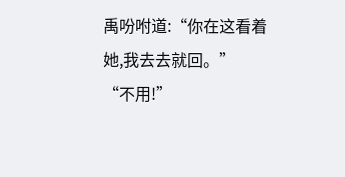禹吩咐道:“你在这看着她,我去去就回。”
“不用!”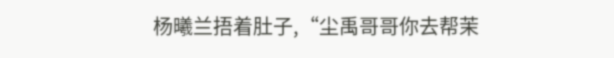杨曦兰捂着肚子,“尘禹哥哥你去帮茉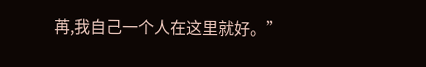苒,我自己一个人在这里就好。”